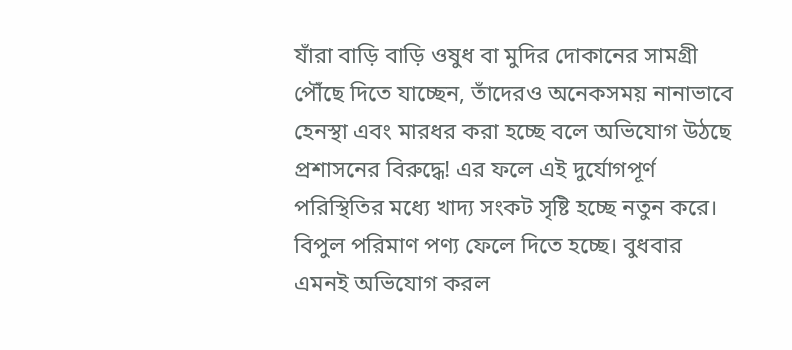যাঁরা বাড়ি বাড়ি ওষুধ বা মুদির দোকানের সামগ্রী পৌঁছে দিতে যাচ্ছেন, তাঁদেরও অনেকসময় নানাভাবে হেনস্থা এবং মারধর করা হচ্ছে বলে অভিযোগ উঠছে প্রশাসনের বিরুদ্ধে! এর ফলে এই দুর্যোগপূর্ণ পরিস্থিতির মধ্যে খাদ্য সংকট সৃষ্টি হচ্ছে নতুন করে। বিপুল পরিমাণ পণ্য ফেলে দিতে হচ্ছে। বুধবার এমনই অভিযোগ করল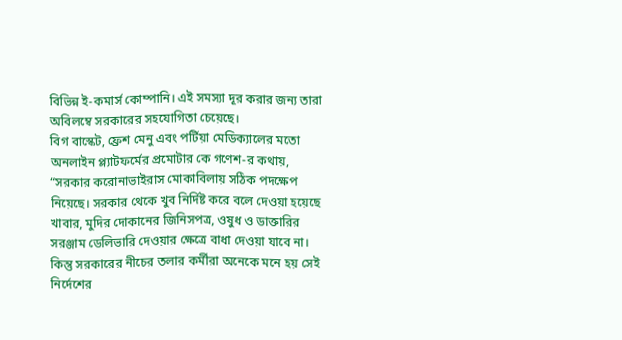বিভিন্ন ই-কমার্স কোম্পানি। এই সমস্যা দূর করার জন্য তারা অবিলম্বে সরকারের সহযোগিতা চেয়েছে।
বিগ বাস্কেট, ফ্রেশ মেনু এবং পর্টিয়া মেডিক্যালের মতো অনলাইন প্ল্যাটফর্মের প্রমোটার কে গণেশ-র কথায়, “সরকার করোনাভাইরাস মোকাবিলায় সঠিক পদক্ষেপ নিয়েছে। সরকার থেকে খুব নির্দিষ্ট করে বলে দেওয়া হয়েছে খাবার, মুদির দোকানের জিনিসপত্র, ওষুধ ও ডাক্তারির সরঞ্জাম ডেলিভারি দেওয়ার ক্ষেত্রে বাধা দেওয়া যাবে না। কিন্তু সরকারের নীচের তলার কর্মীরা অনেকে মনে হয় সেই নির্দেশের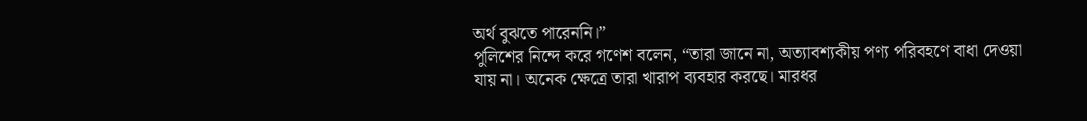অর্থ বুঝতে পারেননি।”
পুলিশের নিন্দে করে গণেশ বলেন, “তারা জানে না, অত্যাবশ্যকীয় পণ্য পরিবহণে বাধা দেওয়া যায় না। অনেক ক্ষেত্রে তারা খারাপ ব্যবহার করছে। মারধর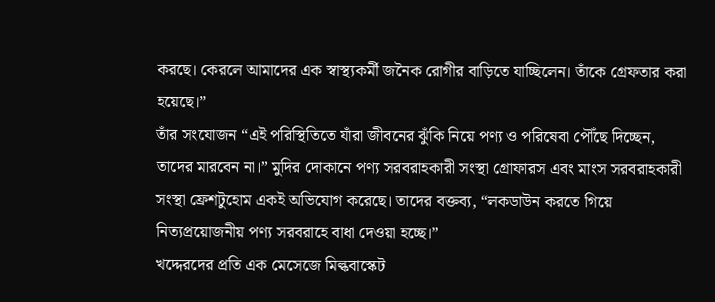করছে। কেরলে আমাদের এক স্বাস্থ্যকর্মী জনৈক রোগীর বাড়িতে যাচ্ছিলেন। তাঁকে গ্রেফতার করা হয়েছে।”
তাঁর সংযোজন “এই পরিস্থিতিতে যাঁরা জীবনের ঝুঁকি নিয়ে পণ্য ও পরিষেবা পৌঁছে দিচ্ছেন, তাদের মারবেন না।” মুদির দোকানে পণ্য সরবরাহকারী সংস্থা গ্রোফারস এবং মাংস সরবরাহকারী সংস্থা ফ্রেশটুহোম একই অভিযোগ করেছে। তাদের বক্তব্য, “লকডাউন করতে গিয়ে নিত্যপ্রয়োজনীয় পণ্য সরবরাহে বাধা দেওয়া হচ্ছে।”
খদ্দেরদের প্রতি এক মেসেজে মিল্কবাস্কেট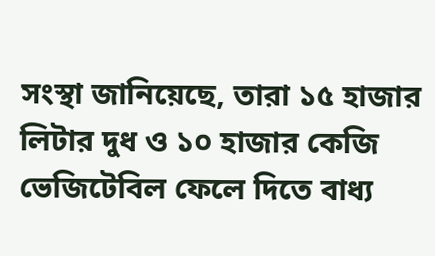সংস্থা জানিয়েছে, তারা ১৫ হাজার লিটার দুধ ও ১০ হাজার কেজি ভেজিটেবিল ফেলে দিতে বাধ্য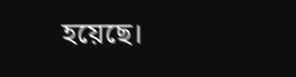হয়েছে।